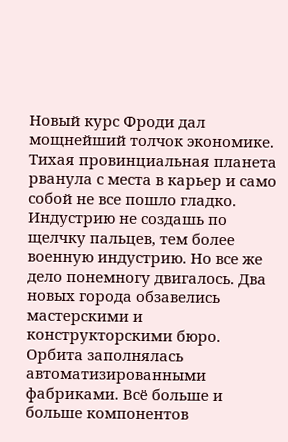Новый курс Фроди дал мощнейший толчок экономике. Тихая провинциальная планета рванула с места в карьер и само собой не все пошло гладко. Индустрию не создашь по щелчку пальцев, тем более военную индустрию. Но все же дело понемногу двигалось. Два новых города обзавелись мастерскими и конструкторскими бюро. Орбита заполнялась автоматизированными фабриками. Всё больше и больше компонентов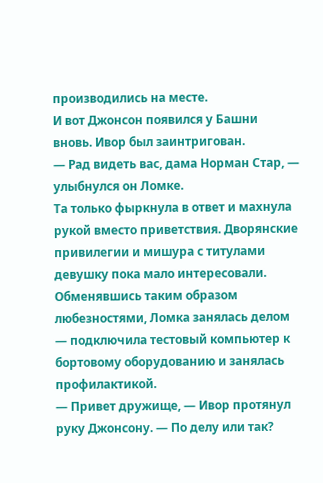производились на месте.
И вот Джонсон появился у Башни вновь. Ивор был заинтригован.
— Рад видеть вас, дама Норман Стар, — улыбнулся он Ломке.
Та только фыркнула в ответ и махнула рукой вместо приветствия. Дворянские привилегии и мишура с титулами девушку пока мало интересовали. Обменявшись таким образом любезностями, Ломка занялась делом — подключила тестовый компьютер к бортовому оборудованию и занялась профилактикой.
— Привет дружище, — Ивор протянул руку Джонсону. — По делу или так?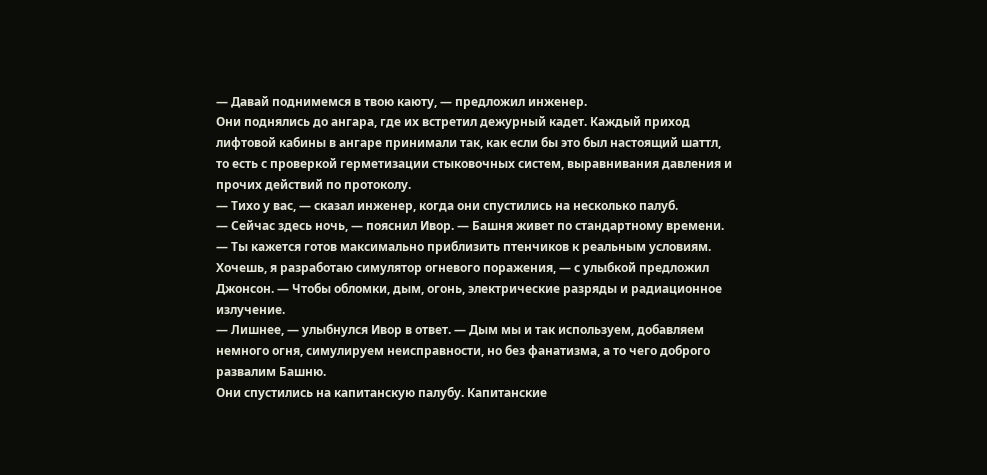— Давай поднимемся в твою каюту, — предложил инженер.
Они поднялись до ангара, где их встретил дежурный кадет. Каждый приход лифтовой кабины в ангаре принимали так, как если бы это был настоящий шаттл, то есть с проверкой герметизации стыковочных систем, выравнивания давления и прочих действий по протоколу.
— Тихо у вас, — сказал инженер, когда они спустились на несколько палуб.
— Сейчас здесь ночь, — пояснил Ивор. — Башня живет по стандартному времени.
— Ты кажется готов максимально приблизить птенчиков к реальным условиям. Хочешь, я разработаю симулятор огневого поражения, — с улыбкой предложил Джонсон. — Чтобы обломки, дым, огонь, электрические разряды и радиационное излучение.
— Лишнее, — улыбнулся Ивор в ответ. — Дым мы и так используем, добавляем немного огня, симулируем неисправности, но без фанатизма, а то чего доброго развалим Башню.
Они спустились на капитанскую палубу. Капитанские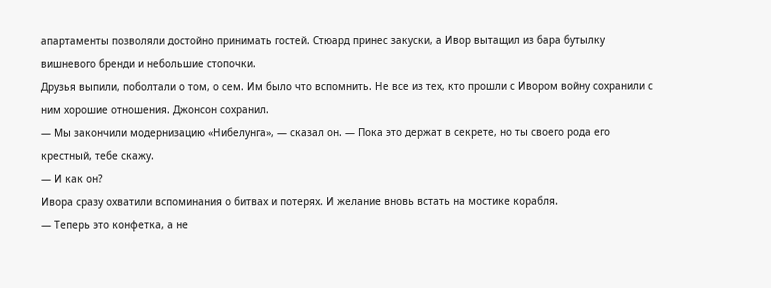апартаменты позволяли достойно принимать гостей. Стюард принес закуски, а Ивор вытащил из бара бутылку вишневого бренди и небольшие стопочки.
Друзья выпили, поболтали о том, о сем. Им было что вспомнить. Не все из тех, кто прошли с Ивором войну сохранили с ним хорошие отношения. Джонсон сохранил.
— Мы закончили модернизацию «Нибелунга», — сказал он. — Пока это держат в секрете, но ты своего рода его крестный, тебе скажу.
— И как он?
Ивора сразу охватили вспоминания о битвах и потерях. И желание вновь встать на мостике корабля.
— Теперь это конфетка, а не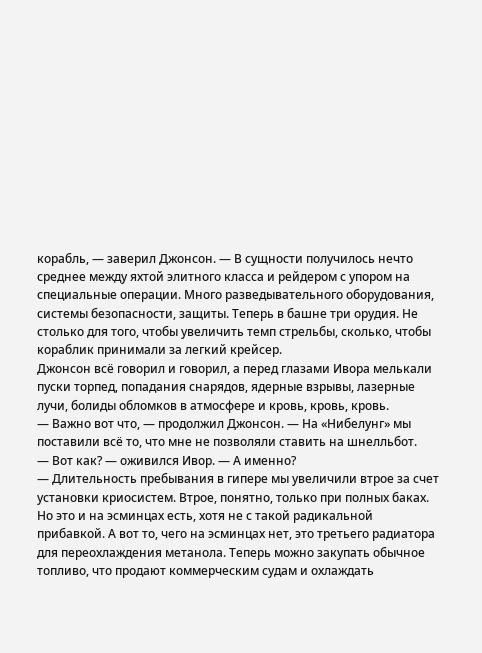корабль, — заверил Джонсон. — В сущности получилось нечто среднее между яхтой элитного класса и рейдером с упором на специальные операции. Много разведывательного оборудования, системы безопасности, защиты. Теперь в башне три орудия. Не столько для того, чтобы увеличить темп стрельбы, сколько, чтобы кораблик принимали за легкий крейсер.
Джонсон всё говорил и говорил, а перед глазами Ивора мелькали пуски торпед, попадания снарядов, ядерные взрывы, лазерные лучи, болиды обломков в атмосфере и кровь, кровь, кровь.
— Важно вот что, — продолжил Джонсон. — На «Нибелунг» мы поставили всё то, что мне не позволяли ставить на шнелльбот.
— Вот как? — оживился Ивор. — А именно?
— Длительность пребывания в гипере мы увеличили втрое за счет установки криосистем. Втрое, понятно, только при полных баках. Но это и на эсминцах есть, хотя не с такой радикальной прибавкой. А вот то, чего на эсминцах нет, это третьего радиатора для переохлаждения метанола. Теперь можно закупать обычное топливо, что продают коммерческим судам и охлаждать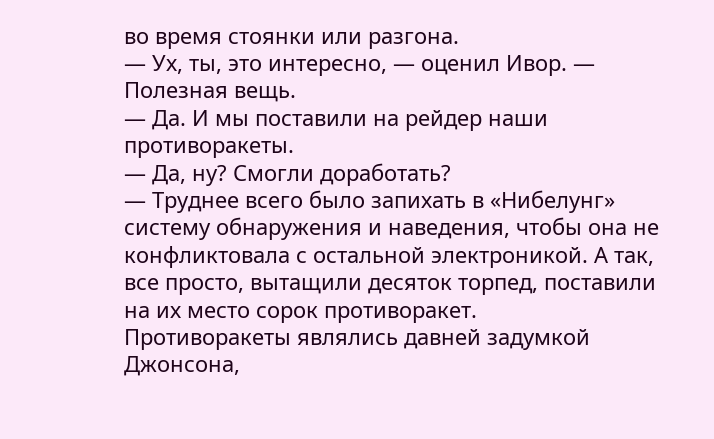во время стоянки или разгона.
— Ух, ты, это интересно, — оценил Ивор. — Полезная вещь.
— Да. И мы поставили на рейдер наши противоракеты.
— Да, ну? Смогли доработать?
— Труднее всего было запихать в «Нибелунг» систему обнаружения и наведения, чтобы она не конфликтовала с остальной электроникой. А так, все просто, вытащили десяток торпед, поставили на их место сорок противоракет.
Противоракеты являлись давней задумкой Джонсона,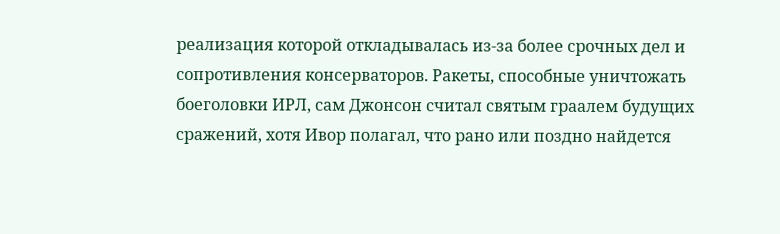реализация которой откладывалась из-за более срочных дел и сопротивления консерваторов. Ракеты, способные уничтожать боеголовки ИРЛ, сам Джонсон считал святым граалем будущих сражений, хотя Ивор полагал, что рано или поздно найдется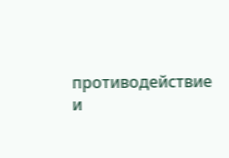противодействие и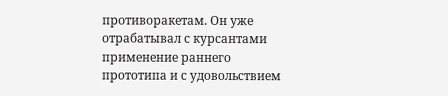противоракетам. Он уже отрабатывал с курсантами применение раннего прототипа и с удовольствием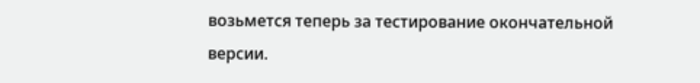возьмется теперь за тестирование окончательной версии.